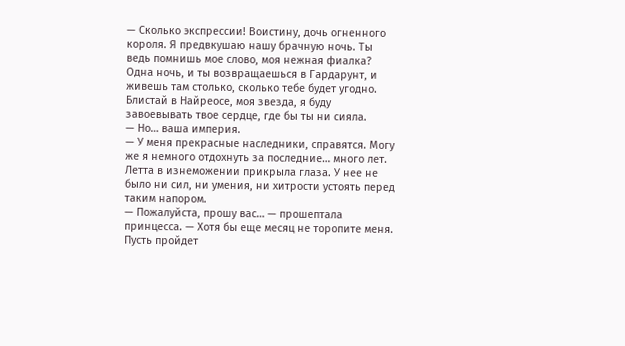— Сколько экспрессии! Воистину, дочь огненного короля. Я предвкушаю нашу брачную ночь. Ты ведь помнишь мое слово, моя нежная фиалка? Одна ночь, и ты возвращаешься в Гардарунт, и живешь там столько, сколько тебе будет угодно. Блистай в Найреосе, моя звезда, я буду завоевывать твое сердце, где бы ты ни сияла.
— Но… ваша империя.
— У меня прекрасные наследники, справятся. Могу же я немного отдохнуть за последние… много лет.
Летта в изнеможении прикрыла глаза. У нее не было ни сил, ни умения, ни хитрости устоять перед таким напором.
— Пожалуйста, прошу вас… — прошептала принцесса. — Хотя бы еще месяц не торопите меня. Пусть пройдет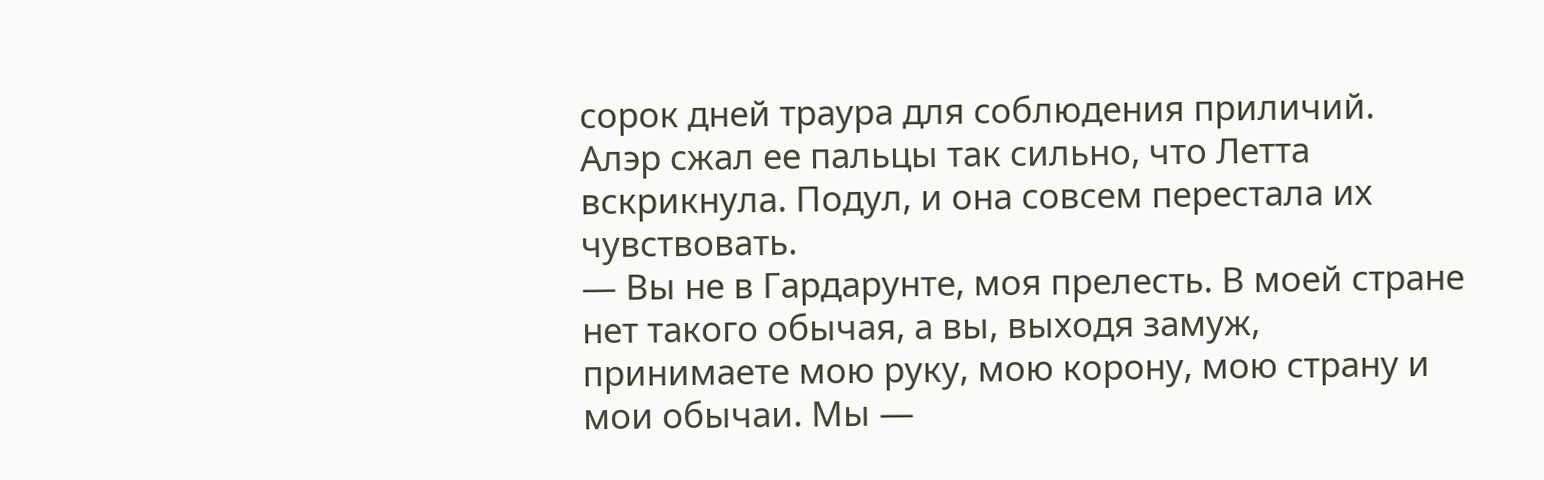сорок дней траура для соблюдения приличий.
Алэр сжал ее пальцы так сильно, что Летта вскрикнула. Подул, и она совсем перестала их чувствовать.
— Вы не в Гардарунте, моя прелесть. В моей стране нет такого обычая, а вы, выходя замуж, принимаете мою руку, мою корону, мою страну и мои обычаи. Мы —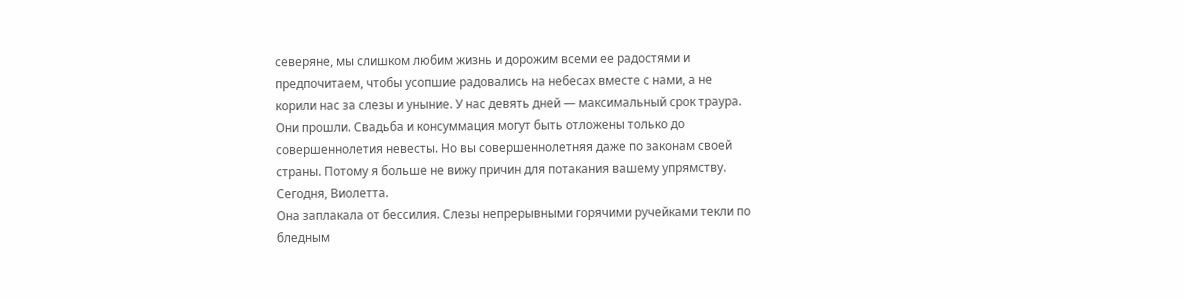северяне, мы слишком любим жизнь и дорожим всеми ее радостями и предпочитаем, чтобы усопшие радовались на небесах вместе с нами, а не корили нас за слезы и уныние. У нас девять дней — максимальный срок траура. Они прошли. Свадьба и консуммация могут быть отложены только до совершеннолетия невесты. Но вы совершеннолетняя даже по законам своей страны. Потому я больше не вижу причин для потакания вашему упрямству. Сегодня, Виолетта.
Она заплакала от бессилия. Слезы непрерывными горячими ручейками текли по бледным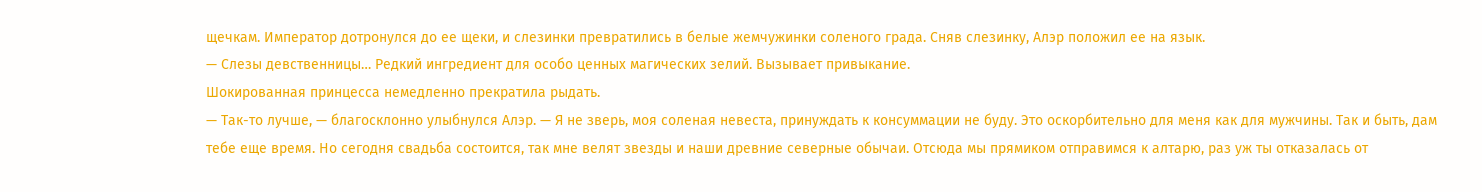щечкам. Император дотронулся до ее щеки, и слезинки превратились в белые жемчужинки соленого града. Сняв слезинку, Алэр положил ее на язык.
— Слезы девственницы… Редкий ингредиент для особо ценных магических зелий. Вызывает привыкание.
Шокированная принцесса немедленно прекратила рыдать.
— Так-то лучше, — благосклонно улыбнулся Алэр. — Я не зверь, моя соленая невеста, принуждать к консуммации не буду. Это оскорбительно для меня как для мужчины. Так и быть, дам тебе еще время. Но сегодня свадьба состоится, так мне велят звезды и наши древние северные обычаи. Отсюда мы прямиком отправимся к алтарю, раз уж ты отказалась от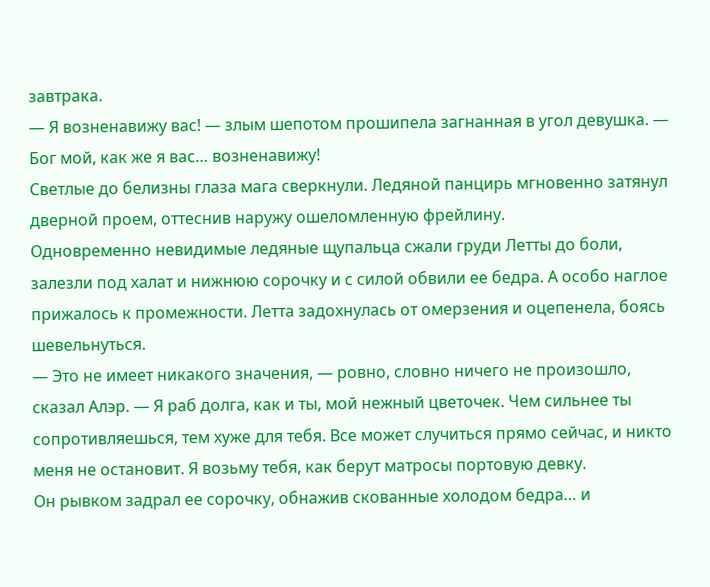завтрака.
— Я возненавижу вас! — злым шепотом прошипела загнанная в угол девушка. — Бог мой, как же я вас… возненавижу!
Светлые до белизны глаза мага сверкнули. Ледяной панцирь мгновенно затянул дверной проем, оттеснив наружу ошеломленную фрейлину.
Одновременно невидимые ледяные щупальца сжали груди Летты до боли, залезли под халат и нижнюю сорочку и с силой обвили ее бедра. А особо наглое прижалось к промежности. Летта задохнулась от омерзения и оцепенела, боясь шевельнуться.
— Это не имеет никакого значения, — ровно, словно ничего не произошло, сказал Алэр. — Я раб долга, как и ты, мой нежный цветочек. Чем сильнее ты сопротивляешься, тем хуже для тебя. Все может случиться прямо сейчас, и никто меня не остановит. Я возьму тебя, как берут матросы портовую девку.
Он рывком задрал ее сорочку, обнажив скованные холодом бедра… и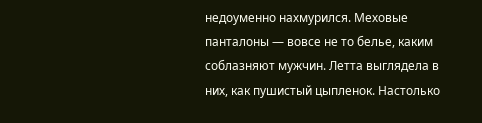недоуменно нахмурился. Меховые панталоны — вовсе не то белье, каким соблазняют мужчин. Летта выглядела в них, как пушистый цыпленок. Настолько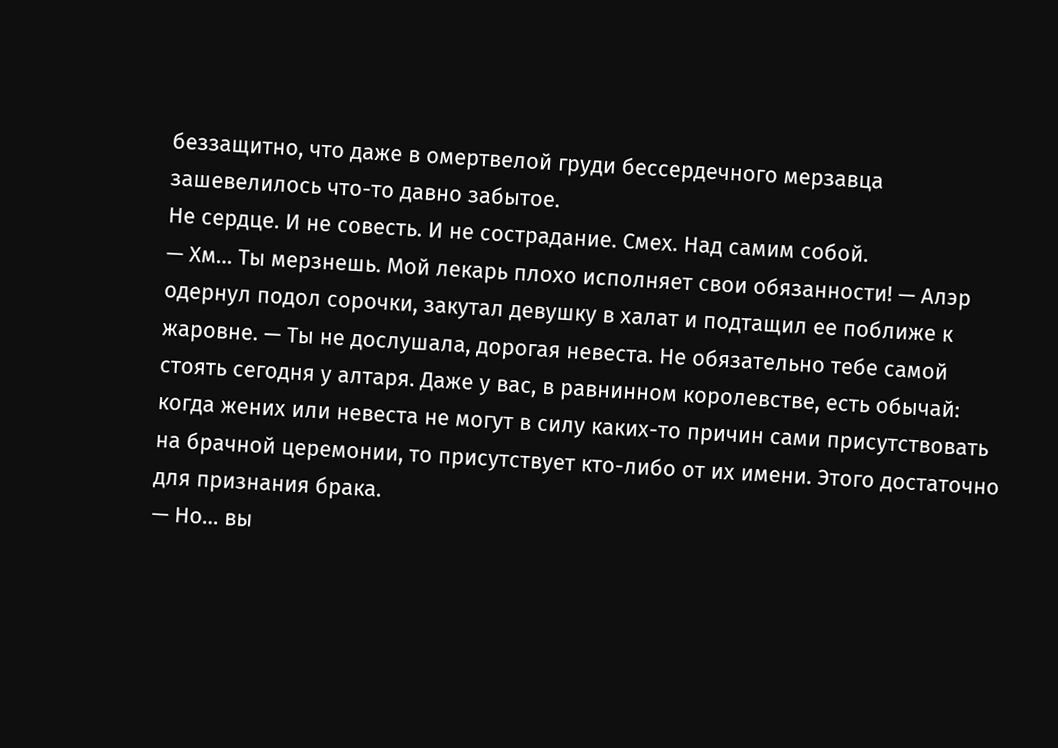беззащитно, что даже в омертвелой груди бессердечного мерзавца зашевелилось что-то давно забытое.
Не сердце. И не совесть. И не сострадание. Смех. Над самим собой.
— Хм… Ты мерзнешь. Мой лекарь плохо исполняет свои обязанности! — Алэр одернул подол сорочки, закутал девушку в халат и подтащил ее поближе к жаровне. — Ты не дослушала, дорогая невеста. Не обязательно тебе самой стоять сегодня у алтаря. Даже у вас, в равнинном королевстве, есть обычай: когда жених или невеста не могут в силу каких-то причин сами присутствовать на брачной церемонии, то присутствует кто-либо от их имени. Этого достаточно для признания брака.
— Но… вы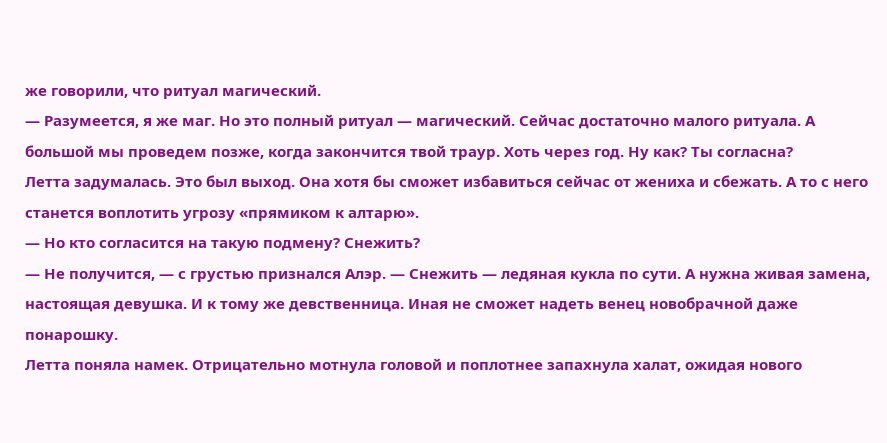же говорили, что ритуал магический.
— Разумеется, я же маг. Но это полный ритуал — магический. Сейчас достаточно малого ритуала. А большой мы проведем позже, когда закончится твой траур. Хоть через год. Ну как? Ты согласна?
Летта задумалась. Это был выход. Она хотя бы сможет избавиться сейчас от жениха и сбежать. А то с него станется воплотить угрозу «прямиком к алтарю».
— Но кто согласится на такую подмену? Снежить?
— Не получится, — с грустью признался Алэр. — Снежить — ледяная кукла по сути. А нужна живая замена, настоящая девушка. И к тому же девственница. Иная не сможет надеть венец новобрачной даже понарошку.
Летта поняла намек. Отрицательно мотнула головой и поплотнее запахнула халат, ожидая нового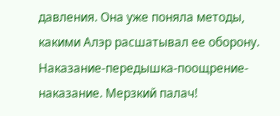давления. Она уже поняла методы, какими Алэр расшатывал ее оборону. Наказание-передышка-поощрение-наказание. Мерзкий палач!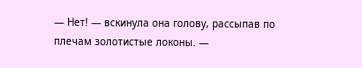— Нет! — вскинула она голову, рассыпав по плечам золотистые локоны. —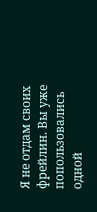Я не отдам своих фрейлин. Вы уже попользовались одной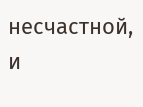несчастной, и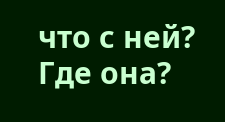что с ней? Где она?